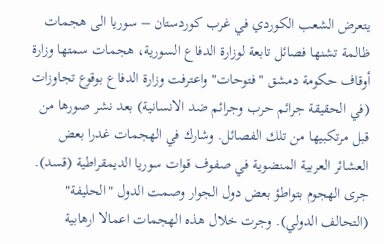يتعرض الشعب الكوردي في غرب كوردستان – سوريا الى هجمات ظالمة تشنها فصائل تابعة لوزارة الدفاع السورية، هجمات سمتها وزارة أوقاف حكومة دمشق "فتوحات" واعترفت وزارة الدفاع بوقوع تجاوزات (في الحقيقة جرائم حرب وجرائم ضد الانسانية) بعد نشر صورها من قبل مرتكبيها من تلك الفصائل. وشارك في الهجمات غدرا بعض العشائر العربية المنضوية في صفوف قوات سوريا الديمقراطية (قسد). جرى الهجوم بتواطؤ بعض دول الجوار وصمت الدول "الحليفة" (التحالف الدولي). وجرت خلال هذه الهجمات اعمالا ارهابية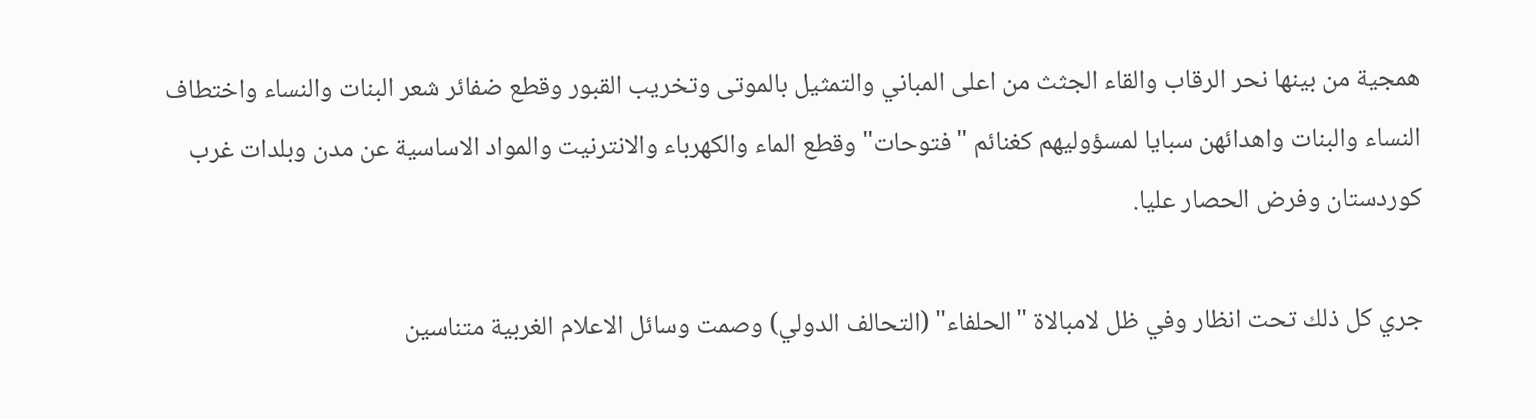همجية من بينها نحر الرقاب والقاء الجثث من اعلى المباني والتمثيل بالموتى وتخريب القبور وقطع ضفائر شعر البنات والنساء واختطاف النساء والبنات واهدائهن سبايا لمسؤوليهم كغنائم "فتوحات" وقطع الماء والكهرباء والانترنيت والمواد الاساسية عن مدن وبلدات غرب كوردستان وفرض الحصار عليا.

جري كل ذلك تحت انظار وفي ظل لامبالاة "الحلفاء" (التحالف الدولي) وصمت وسائل الاعلام الغربية متناسين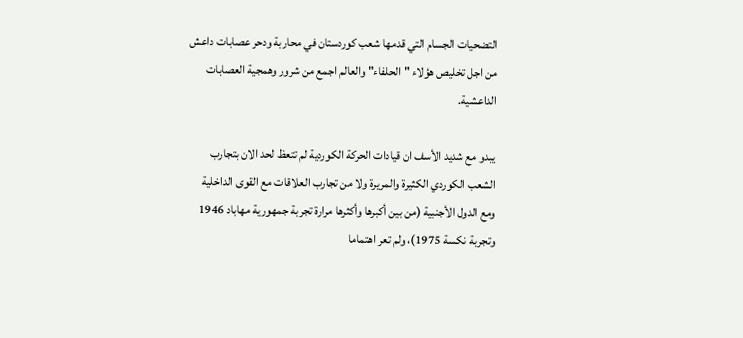التضحيات الجسام التي قدمها شعب كوردستان في محاربة ودحر عصابات داعش من اجل تخليص هؤلاء "الحلفاء" والعالم اجمع من شرور وهمجية العصابات الداعشية.

يبدو مع شديد الأسف ان قيادات الحركة الكوردية لم تتعظ لحد الان بتجارب الشعب الكوردي الكثيرة والمريرة ولا من تجارب العلاقات مع القوى الداخلية ومع الدول الأجنبية (من بين أكبرها وأكثرها مرارة تجربة جمهورية مهاباد 1946 وتجربة نكسة 1975)، ولم تعر اهتماما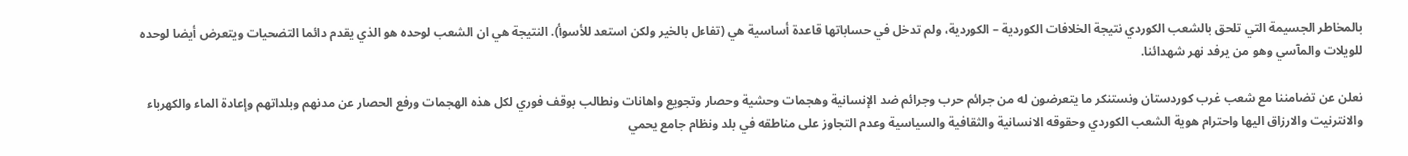بالمخاطر الجسيمة التي تلحق بالشعب الكوردي نتيجة الخلافات الكوردية – الكوردية، ولم تدخل في حساباتها قاعدة أساسية هي (تفاءل بالخير ولكن استعد للأسوأ). النتيجة هي ان الشعب لوحده هو الذي يقدم دائما التضحيات ويتعرض أيضا لوحده للويلات والمآسي وهو من يرفد نهر شهدائنا.

نعلن عن تضامننا مع شعب غرب كوردستان ونستنكر ما يتعرضون له من جرائم حرب وجرائم ضد الإنسانية وهجمات وحشية وحصار وتجويع واهانات ونطالب بوقف فوري لكل هذه الهجمات ورفع الحصار عن مدنهم وبلداتهم وإعادة الماء والكهرباء والانترنيت والارزاق اليها واحترام هوية الشعب الكوردي وحقوقه الانسانية والثقافية والسياسية وعدم التجاوز على مناطقه في بلد ونظام جامع يحمي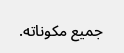جميع مكوناته.